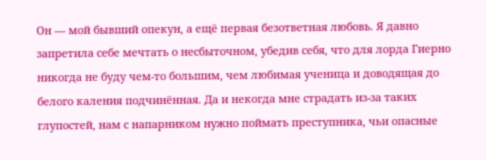Он — мой бывший опекун, а ещё первая безответная любовь. Я давно запретила себе мечтать о несбыточном, убедив себя, что для лорда Гиерно никогда не буду чем-то большим, чем любимая ученица и доводящая до белого каления подчинённая. Да и некогда мне страдать из-за таких глупостей, нам с напарником нужно поймать преступника, чьи опасные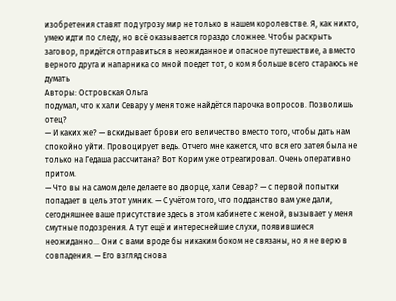изобретения ставят под угрозу мир не только в нашем королевстве. Я, как никто, умею идти по следу, но всё оказывается гораздо сложнее. Чтобы раскрыть заговор, придётся отправиться в неожиданное и опасное путешествие, а вместо верного друга и напарника со мной поедет тот, о ком я больше всего стараюсь не думать
Авторы: Островская Ольга
подумал, что к хали Севару у меня тоже найдётся парочка вопросов. Позволишь отец?
— И каких же? — вскидывает брови его величество вместо того, чтобы дать нам спокойно уйти. Провоцирует ведь. Отчего мне кажется, что вся его затея была не только на Гедаша рассчитана? Вот Корим уже отреагировал. Очень оперативно притом.
— Что вы на самом деле делаете во дворце, хали Севар? — с первой попытки попадает в цель этот умник. — С учётом того, что подданство вам уже дали, сегодняшнее ваше присутствие здесь в этом кабинете с женой, вызывает у меня смутные подозрения. А тут ещё и интереснейшие слухи, появившиеся неожиданно… Они с вами вроде бы никаким боком не связаны, но я не верю в совпадения. — Его взгляд снова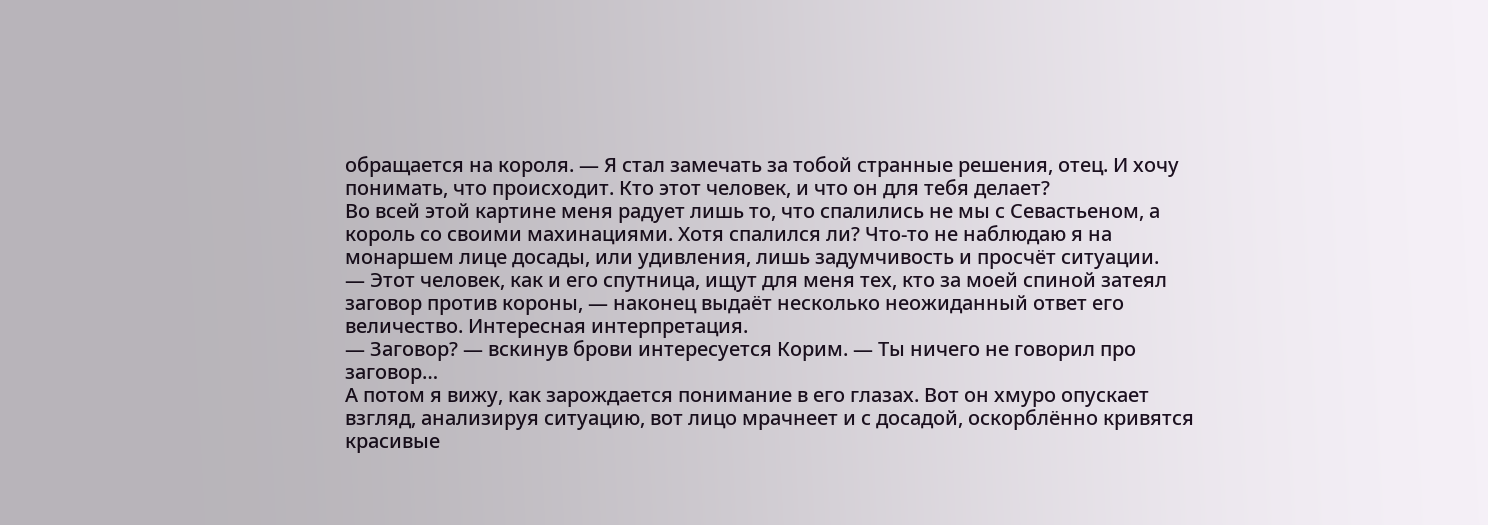обращается на короля. — Я стал замечать за тобой странные решения, отец. И хочу понимать, что происходит. Кто этот человек, и что он для тебя делает?
Во всей этой картине меня радует лишь то, что спалились не мы с Севастьеном, а король со своими махинациями. Хотя спалился ли? Что-то не наблюдаю я на монаршем лице досады, или удивления, лишь задумчивость и просчёт ситуации.
— Этот человек, как и его спутница, ищут для меня тех, кто за моей спиной затеял заговор против короны, — наконец выдаёт несколько неожиданный ответ его величество. Интересная интерпретация.
— Заговор? — вскинув брови интересуется Корим. — Ты ничего не говорил про заговор…
А потом я вижу, как зарождается понимание в его глазах. Вот он хмуро опускает взгляд, анализируя ситуацию, вот лицо мрачнеет и с досадой, оскорблённо кривятся красивые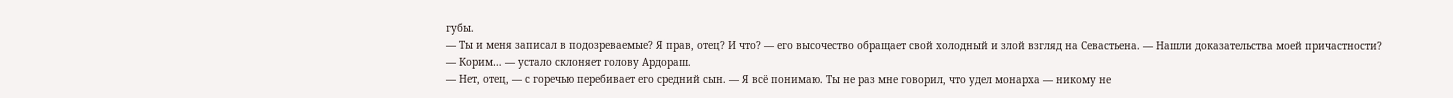губы.
— Ты и меня записал в подозреваемые? Я прав, отец? И что? — его высочество обращает свой холодный и злой взгляд на Севастьена. — Нашли доказательства моей причастности?
— Корим… — устало склоняет голову Ардораш.
— Нет, отец, — с горечью перебивает его средний сын. — Я всё понимаю. Ты не раз мне говорил, что удел монарха — никому не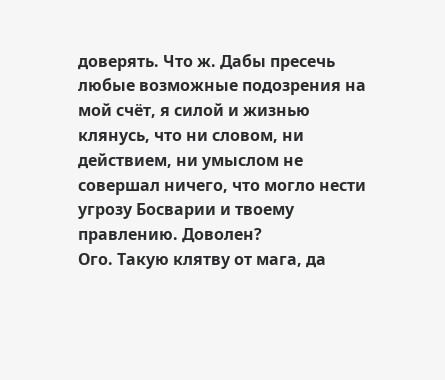доверять. Что ж. Дабы пресечь любые возможные подозрения на мой счёт, я силой и жизнью клянусь, что ни словом, ни действием, ни умыслом не совершал ничего, что могло нести угрозу Босварии и твоему правлению. Доволен?
Ого. Такую клятву от мага, да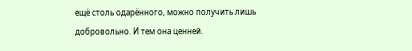ещё столь одарённого, можно получить лишь добровольно. И тем она ценней.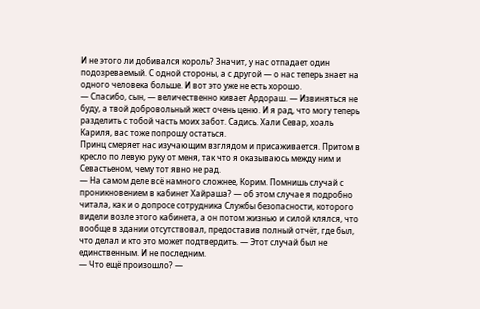И не этого ли добивался король? Значит, у нас отпадает один подозреваемый. С одной стороны, а с другой — о нас теперь знает на одного человека больше. И вот это уже не есть хорошо.
— Спасибо, сын, — величественно кивает Ардораш. — Извиняться не буду, а твой добровольный жест очень ценю. И я рад, что могу теперь разделить с тобой часть моих забот. Садись. Хали Севар, хоаль Кариля, вас тоже попрошу остаться.
Принц смеряет нас изучающим взглядом и присаживается. Притом в кресло по левую руку от меня, так что я оказываюсь между ним и Севастьеном, чему тот явно не рад.
— На самом деле всё намного сложнее, Корим. Помнишь случай с проникновением в кабинет Хайраша? — об этом случае я подробно читала, как и о допросе сотрудника Службы безопасности, которого видели возле этого кабинета, а он потом жизнью и силой клялся, что вообще в здании отсутствовал, предоставив полный отчёт, где был, что делал и кто это может подтвердить. — Этот случай был не единственным. И не последним.
— Что ещё произошло? —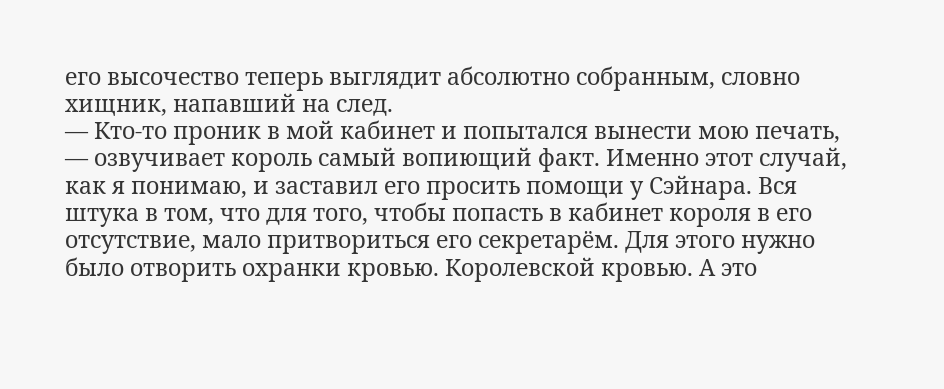его высочество теперь выглядит абсолютно собранным, словно хищник, напавший на след.
— Кто-то проник в мой кабинет и попытался вынести мою печать, — озвучивает король самый вопиющий факт. Именно этот случай, как я понимаю, и заставил его просить помощи у Сэйнара. Вся штука в том, что для того, чтобы попасть в кабинет короля в его отсутствие, мало притвориться его секретарём. Для этого нужно было отворить охранки кровью. Королевской кровью. А это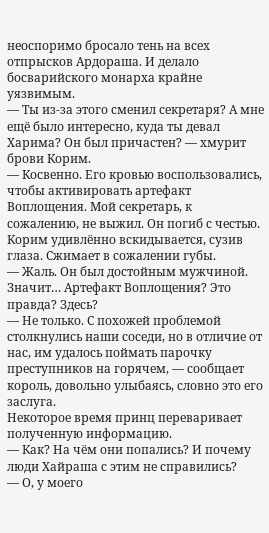неоспоримо бросало тень на всех отпрысков Ардораша. И делало босварийского монарха крайне уязвимым.
— Ты из-за этого сменил секретаря? А мне ещё было интересно, куда ты девал Харима? Он был причастен? — хмурит брови Корим.
— Косвенно. Его кровью воспользовались, чтобы активировать артефакт Воплощения. Мой секретарь, к сожалению, не выжил. Он погиб с честью.
Корим удивлённо вскидывается, сузив глаза. Сжимает в сожалении губы.
— Жаль. Он был достойным мужчиной. Значит… Артефакт Воплощения? Это правда? Здесь?
— Не только. С похожей проблемой столкнулись наши соседи, но в отличие от нас, им удалось поймать парочку преступников на горячем, — сообщает король, довольно улыбаясь, словно это его заслуга.
Некоторое время принц переваривает полученную информацию.
— Как? На чём они попались? И почему люди Хайраша с этим не справились?
— О, у моего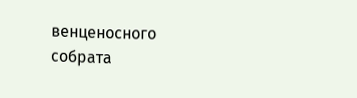венценосного собрата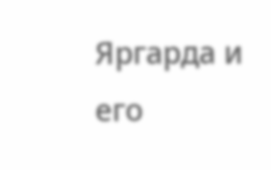Яргарда и его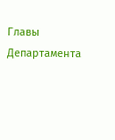Главы Департамента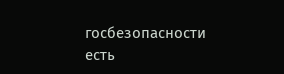госбезопасности есть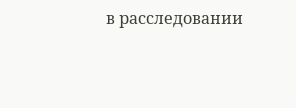в расследовании